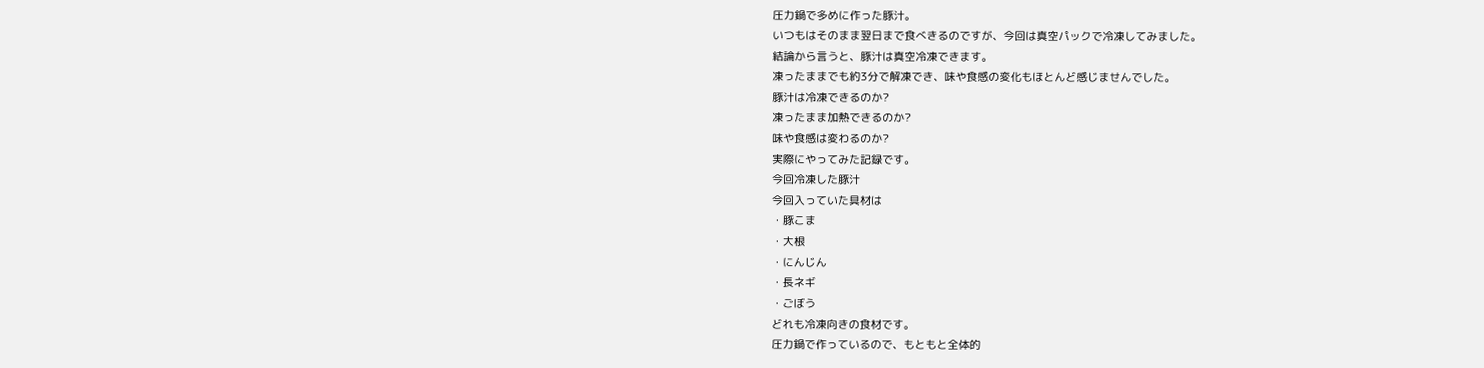圧力鍋で多めに作った豚汁。
いつもはそのまま翌日まで食べきるのですが、今回は真空パックで冷凍してみました。
結論から言うと、豚汁は真空冷凍できます。
凍ったままでも約3分で解凍でき、味や食感の変化もほとんど感じませんでした。
豚汁は冷凍できるのか?
凍ったまま加熱できるのか?
味や食感は変わるのか?
実際にやってみた記録です。
今回冷凍した豚汁
今回入っていた具材は
・豚こま
・大根
・にんじん
・長ネギ
・ごぼう
どれも冷凍向きの食材です。
圧力鍋で作っているので、もともと全体的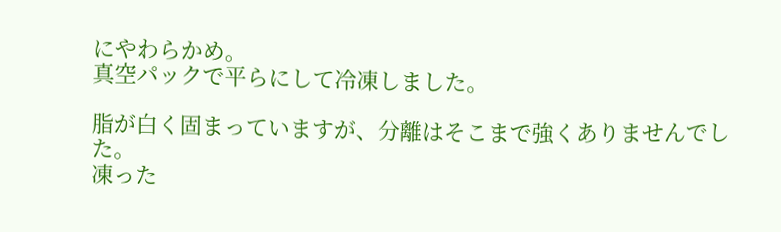にやわらかめ。
真空パックで平らにして冷凍しました。

脂が白く固まっていますが、分離はそこまで強くありませんでした。
凍った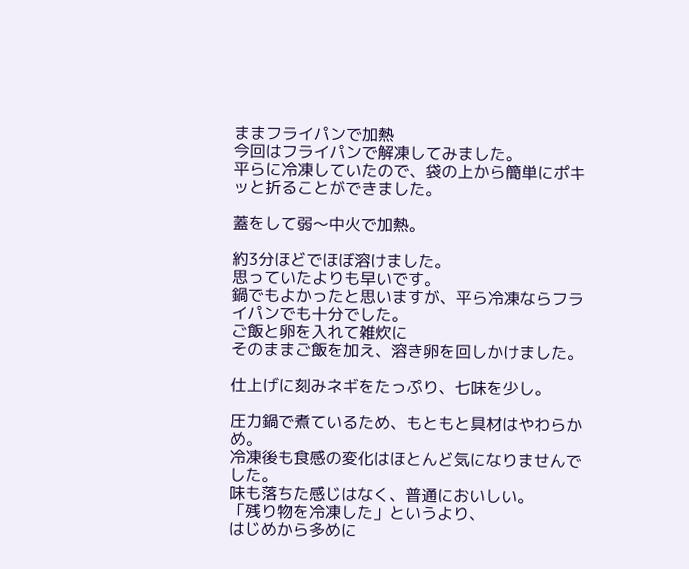ままフライパンで加熱
今回はフライパンで解凍してみました。
平らに冷凍していたので、袋の上から簡単にポキッと折ることができました。

蓋をして弱〜中火で加熱。

約3分ほどでほぼ溶けました。
思っていたよりも早いです。
鍋でもよかったと思いますが、平ら冷凍ならフライパンでも十分でした。
ご飯と卵を入れて雑炊に
そのままご飯を加え、溶き卵を回しかけました。

仕上げに刻みネギをたっぷり、七味を少し。

圧力鍋で煮ているため、もともと具材はやわらかめ。
冷凍後も食感の変化はほとんど気になりませんでした。
味も落ちた感じはなく、普通においしい。
「残り物を冷凍した」というより、
はじめから多めに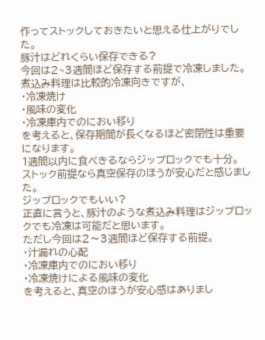作ってストックしておきたいと思える仕上がりでした。
豚汁はどれくらい保存できる?
今回は2~3週間ほど保存する前提で冷凍しました。
煮込み料理は比較的冷凍向きですが、
・冷凍焼け
・風味の変化
・冷凍庫内でのにおい移り
を考えると、保存期間が長くなるほど密閉性は重要になります。
1週間以内に食べきるならジップロックでも十分。
ストック前提なら真空保存のほうが安心だと感じました。
ジップロックでもいい?
正直に言うと、豚汁のような煮込み料理はジップロックでも冷凍は可能だと思います。
ただし今回は2〜3週間ほど保存する前提。
・汁漏れの心配
・冷凍庫内でのにおい移り
・冷凍焼けによる風味の変化
を考えると、真空のほうが安心感はありまし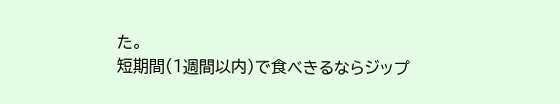た。
短期間(1週間以内)で食べきるならジップ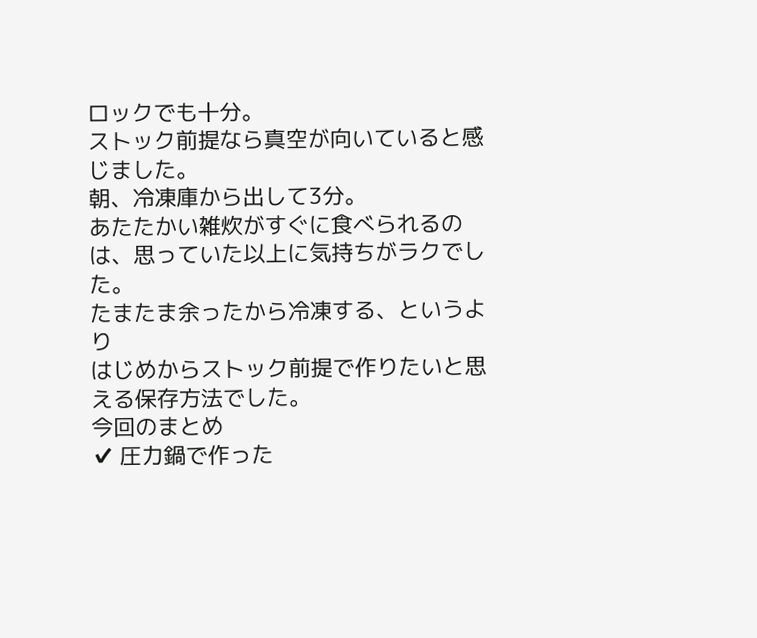ロックでも十分。
ストック前提なら真空が向いていると感じました。
朝、冷凍庫から出して3分。
あたたかい雑炊がすぐに食べられるのは、思っていた以上に気持ちがラクでした。
たまたま余ったから冷凍する、というより
はじめからストック前提で作りたいと思える保存方法でした。
今回のまとめ
✔ 圧力鍋で作った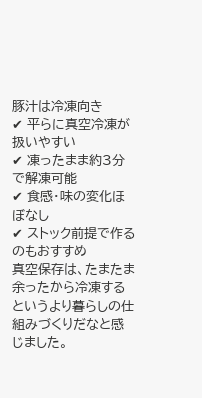豚汁は冷凍向き
✔ 平らに真空冷凍が扱いやすい
✔ 凍ったまま約3分で解凍可能
✔ 食感・味の変化ほぼなし
✔ ストック前提で作るのもおすすめ
真空保存は、たまたま余ったから冷凍するというより暮らしの仕組みづくりだなと感じました。